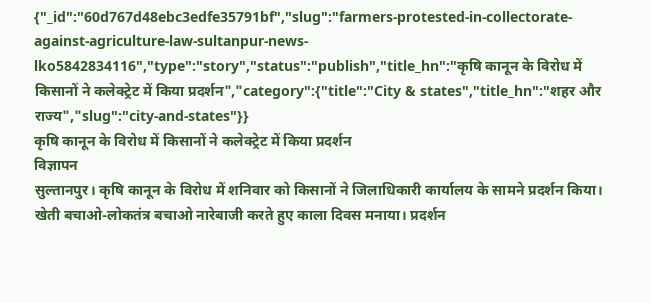{"_id":"60d767d48ebc3edfe35791bf","slug":"farmers-protested-in-collectorate-against-agriculture-law-sultanpur-news-lko5842834116","type":"story","status":"publish","title_hn":"कृषि कानून के विरोध में किसानों ने कलेक्ट्रेट में किया प्रदर्शन","category":{"title":"City & states","title_hn":"शहर और राज्य","slug":"city-and-states"}}
कृषि कानून के विरोध में किसानों ने कलेक्ट्रेट में किया प्रदर्शन
विज्ञापन
सुल्तानपुर। कृषि कानून के विरोध में शनिवार को किसानों ने जिलाधिकारी कार्यालय के सामने प्रदर्शन किया। खेती बचाओ-लोकतंत्र बचाओ नारेबाजी करते हुए काला दिवस मनाया। प्रदर्शन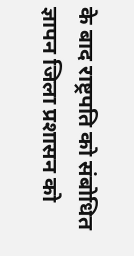के बाद राष्ट्रपति को संबोधित ज्ञापन जिला प्रशासन को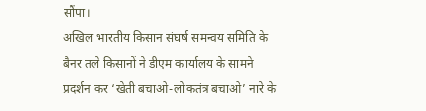सौंपा।
अखिल भारतीय किसान संघर्ष समन्वय समिति के बैनर तले किसानों ने डीएम कार्यालय के सामने प्रदर्शन कर ‘खेती बचाओ-लोकतंत्र बचाओ’ नारे के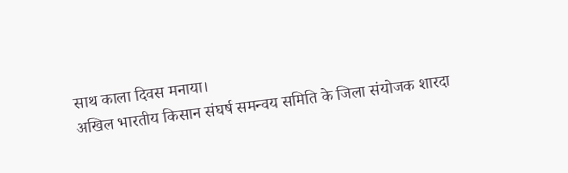साथ काला दिवस मनाया।
अखिल भारतीय किसान संघर्ष समन्वय समिति के जिला संयोजक शारदा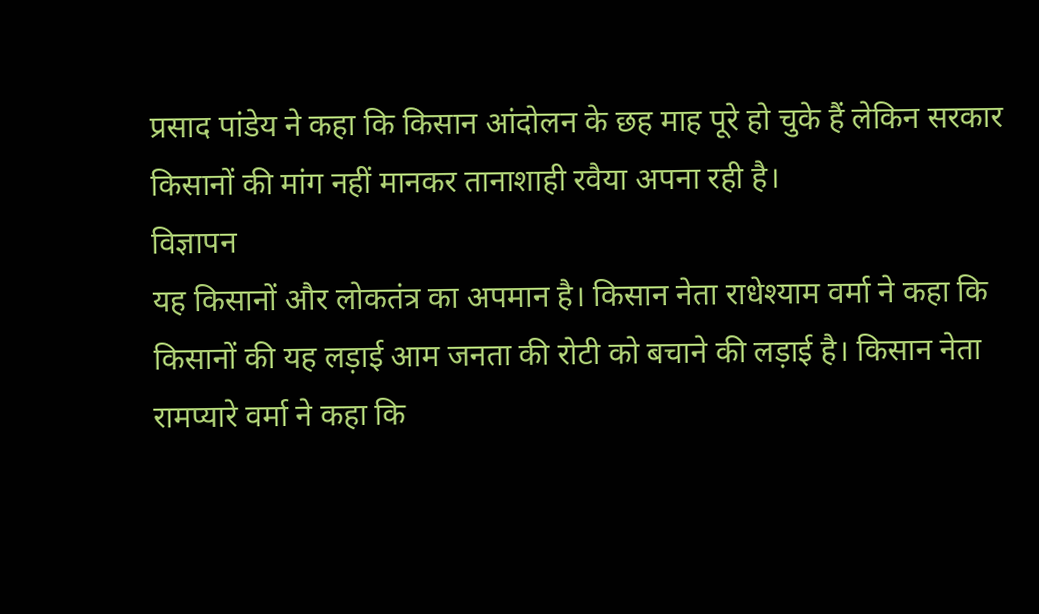प्रसाद पांडेय ने कहा कि किसान आंदोलन के छह माह पूरे हो चुके हैं लेकिन सरकार किसानों की मांग नहीं मानकर तानाशाही रवैया अपना रही है।
विज्ञापन
यह किसानों और लोकतंत्र का अपमान है। किसान नेता राधेश्याम वर्मा ने कहा कि किसानों की यह लड़ाई आम जनता की रोटी को बचाने की लड़ाई है। किसान नेता रामप्यारे वर्मा ने कहा कि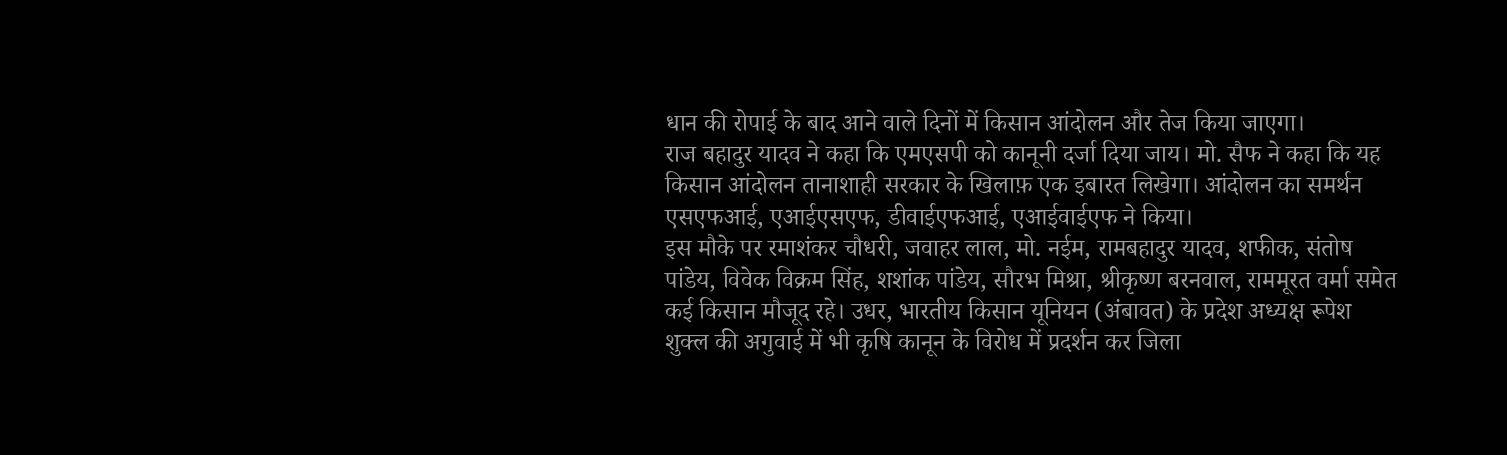धान की रोपाई के बाद आने वाले दिनों में किसान आंदोलन और तेज किया जाएगा।
राज बहादुर यादव ने कहा कि एमएसपी को कानूनी दर्जा दिया जाय। मो. सैफ ने कहा कि यह किसान आंदोलन तानाशाही सरकार के खिलाफ़ एक इबारत लिखेगा। आंदोलन का समर्थन एसएफआई, एआईएसएफ, डीवाईएफआई, एआईवाईएफ ने किया।
इस मौके पर रमाशंकर चौधरी, जवाहर लाल, मो. नईम, रामबहादुर यादव, शफीक, संतोष पांडेय, विवेक विक्रम सिंह, शशांक पांडेय, सौरभ मिश्रा, श्रीकृष्ण बरनवाल, राममूरत वर्मा समेत कई किसान मौजूद रहे। उधर, भारतीय किसान यूनियन (अंबावत) के प्रदेश अध्यक्ष रूपेश शुक्ल की अगुवाई में भी कृषि कानून के विरोध में प्रदर्शन कर जिला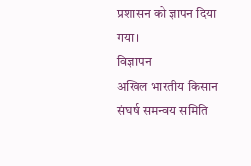प्रशासन को ज्ञापन दिया गया।
विज्ञापन
अखिल भारतीय किसान संघर्ष समन्वय समिति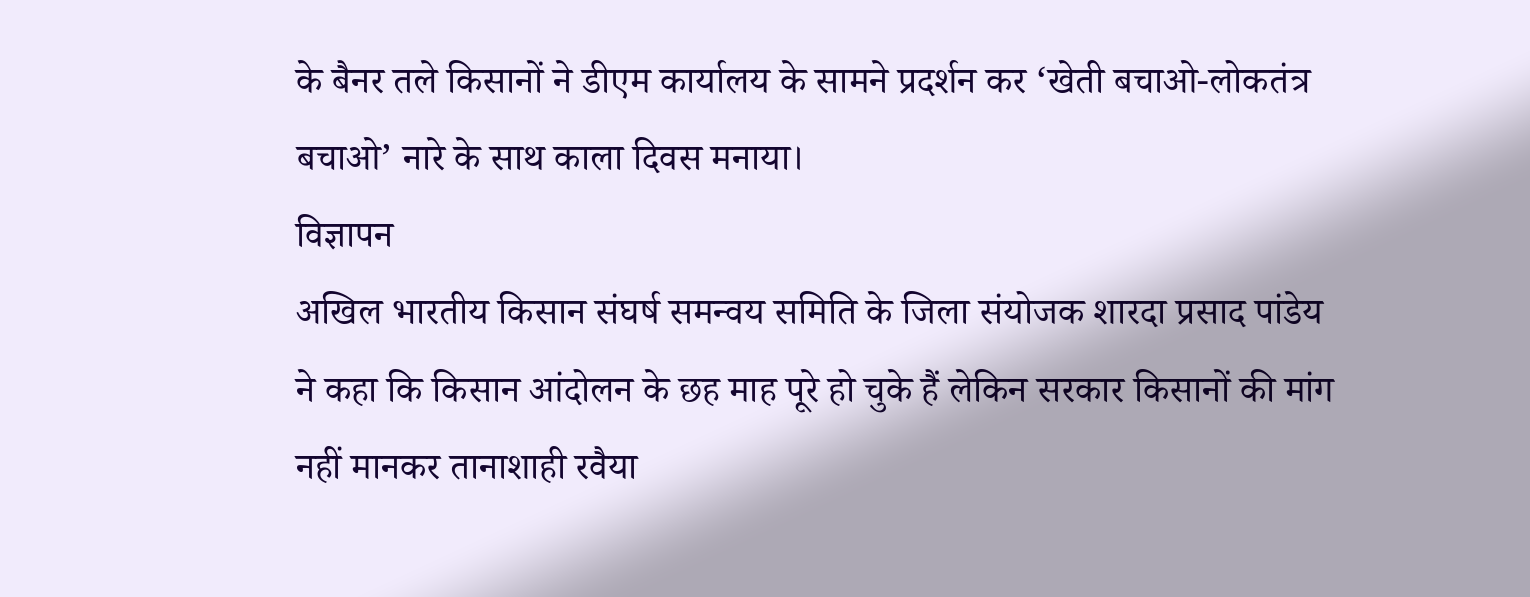के बैनर तले किसानों ने डीएम कार्यालय के सामने प्रदर्शन कर ‘खेती बचाओ-लोकतंत्र बचाओ’ नारे के साथ काला दिवस मनाया।
विज्ञापन
अखिल भारतीय किसान संघर्ष समन्वय समिति के जिला संयोजक शारदा प्रसाद पांडेय ने कहा कि किसान आंदोलन के छह माह पूरे हो चुके हैं लेकिन सरकार किसानों की मांग नहीं मानकर तानाशाही रवैया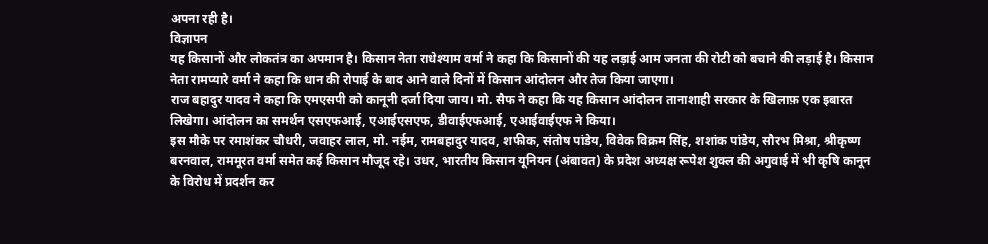अपना रही है।
विज्ञापन
यह किसानों और लोकतंत्र का अपमान है। किसान नेता राधेश्याम वर्मा ने कहा कि किसानों की यह लड़ाई आम जनता की रोटी को बचाने की लड़ाई है। किसान नेता रामप्यारे वर्मा ने कहा कि धान की रोपाई के बाद आने वाले दिनों में किसान आंदोलन और तेज किया जाएगा।
राज बहादुर यादव ने कहा कि एमएसपी को कानूनी दर्जा दिया जाय। मो. सैफ ने कहा कि यह किसान आंदोलन तानाशाही सरकार के खिलाफ़ एक इबारत लिखेगा। आंदोलन का समर्थन एसएफआई, एआईएसएफ, डीवाईएफआई, एआईवाईएफ ने किया।
इस मौके पर रमाशंकर चौधरी, जवाहर लाल, मो. नईम, रामबहादुर यादव, शफीक, संतोष पांडेय, विवेक विक्रम सिंह, शशांक पांडेय, सौरभ मिश्रा, श्रीकृष्ण बरनवाल, राममूरत वर्मा समेत कई किसान मौजूद रहे। उधर, भारतीय किसान यूनियन (अंबावत) के प्रदेश अध्यक्ष रूपेश शुक्ल की अगुवाई में भी कृषि कानून के विरोध में प्रदर्शन कर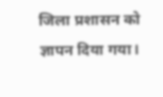जिला प्रशासन को ज्ञापन दिया गया।